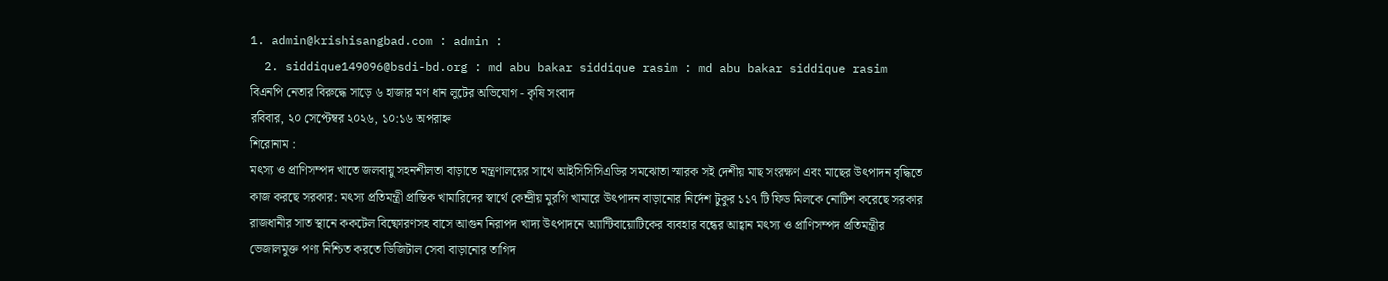1. admin@krishisangbad.com : admin :
  2. siddique149096@bsdi-bd.org : md abu bakar siddique rasim : md abu bakar siddique rasim
বিএনপি নেতার বিরুদ্ধে সাড়ে ৬ হাজার মণ ধান লুটের অভিযোগ - কৃষি সংবাদ
রবিবার, ২০ সেপ্টেম্বর ২০২৬, ১০:১৬ অপরাহ্ন
শিরোনাম :
মৎস্য ও প্রাণিসম্পদ খাতে জলবায়ু সহনশীলতা বাড়াতে মন্ত্রণালয়ের সাথে আইসিসিসিএডির সমঝোতা স্মারক সই দেশীয় মাছ সংরক্ষণ এবং মাছের উৎপাদন বৃদ্ধিতে কাজ করছে সরকার: মৎস্য প্রতিমন্ত্রী প্রান্তিক খামারিদের স্বার্থে কেন্দ্রীয় মুরগি খামারে উৎপাদন বাড়ানোর নির্দেশ টুকুর ১১৭ টি ফিড মিলকে নোটিশ করেছে সরকার রাজধানীর সাত স্থানে ককটেল বিষ্ফোরণসহ বাসে আগুন নিরাপদ খাদ্য উৎপাদনে অ্যান্টিবায়োটিকের ব্যবহার বন্ধের আহ্বান মৎস্য ও প্রাণিসম্পদ প্রতিমন্ত্রীর ভেজালমুক্ত পণ্য নিশ্চিত করতে ডিজিটাল সেবা বাড়ানোর তাগিদ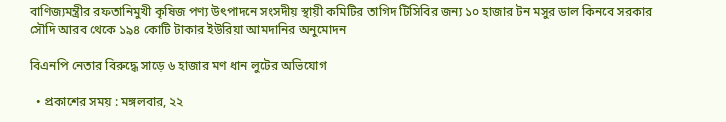বাণিজ্যমন্ত্রীর রফতানিমুখী কৃষিজ পণ্য উৎপাদনে সংসদীয় স্থায়ী কমিটির তাগিদ টিসিবির জন্য ১০ হাজার টন মসুর ডাল কিনবে সরকার সৌদি আরব থেকে ১৯৪ কোটি টাকার ইউরিয়া আমদানির অনুমোদন

বিএনপি নেতার বিরুদ্ধে সাড়ে ৬ হাজার মণ ধান লুটের অভিযোগ

  • প্রকাশের সময় : মঙ্গলবার, ২২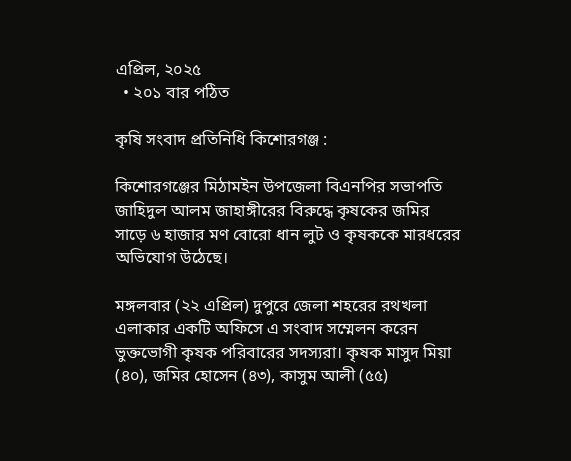এপ্রিল, ২০২৫
  • ২০১ বার পঠিত

কৃষি সংবাদ প্রতিনিধি কিশোরগঞ্জ :

কিশোরগঞ্জের মিঠামইন উপজেলা বিএনপির সভাপতি জাহিদুল আলম জাহাঙ্গীরের বিরুদ্ধে কৃষকের জমির সাড়ে ৬ হাজার মণ বোরো ধান লুট ও কৃষককে মারধরের অভিযোগ উঠেছে।

মঙ্গলবার (২২ এপ্রিল) দুপুরে জেলা শহরের রথখলা এলাকার একটি অফিসে এ সংবাদ সম্মেলন করেন ভুক্তভোগী কৃষক পরিবারের সদস্যরা। কৃষক মাসুদ মিয়া (৪০), জমির হোসেন (৪৩), কাসুম আলী (৫৫)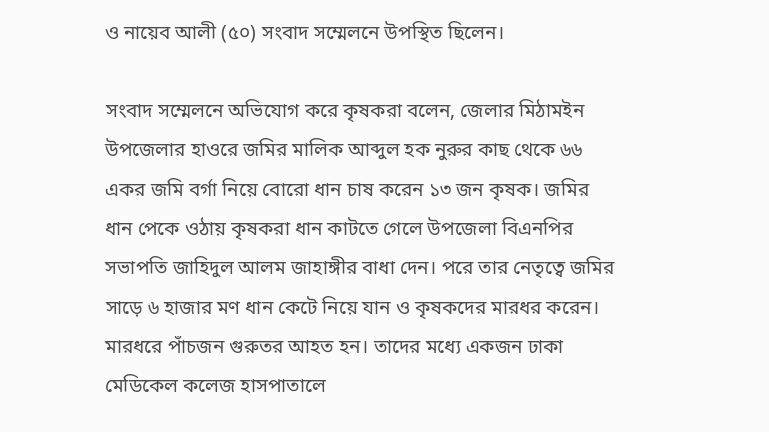ও নায়েব আলী (৫০) সংবাদ সম্মেলনে উপস্থিত ছিলেন।

সংবাদ সম্মেলনে অভিযোগ করে কৃষকরা বলেন, জেলার মিঠামইন উপজেলার হাওরে জমির মালিক আব্দুল হক নুরুর কাছ থেকে ৬৬ একর জমি বর্গা নিয়ে বোরো ধান চাষ করেন ১৩ জন কৃষক। জমির ধান পেকে ওঠায় কৃষকরা ধান কাটতে গেলে উপজেলা বিএনপির সভাপতি জাহিদুল আলম জাহাঙ্গীর বাধা দেন। পরে তার নেতৃত্বে জমির সাড়ে ৬ হাজার মণ ধান কেটে নিয়ে যান ও কৃষকদের মারধর করেন। মারধরে পাঁচজন গুরুতর আহত হন। তাদের মধ্যে একজন ঢাকা মেডিকেল কলেজ হাসপাতালে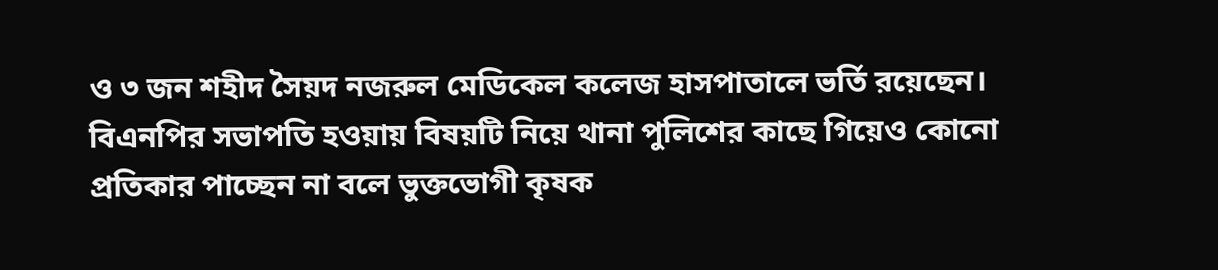ও ৩ জন শহীদ সৈয়দ নজরুল মেডিকেল কলেজ হাসপাতালে ভর্তি রয়েছেন। বিএনপির সভাপতি হওয়ায় বিষয়টি নিয়ে থানা পুলিশের কাছে গিয়েও কোনো প্রতিকার পাচ্ছেন না বলে ভুক্তভোগী কৃষক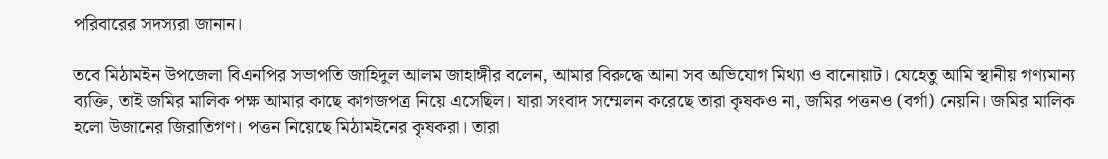পরিবারের সদস্যরা জানান।

তবে মিঠামইন উপজেলা বিএনপির সভাপতি জাহিদুল আলম জাহাঙ্গীর বলেন, আমার বিরুদ্ধে আনা সব অভিযোগ মিথ্যা ও বানোয়াট। যেহেতু আমি স্থানীয় গণ্যমান্য ব্যক্তি, তাই জমির মালিক পক্ষ আমার কাছে কাগজপত্র নিয়ে এসেছিল। যারা সংবাদ সম্মেলন করেছে তারা কৃষকও না, জমির পত্তনও (বর্গা) নেয়নি। জমির মালিক হলো উজানের জিরাতিগণ। পত্তন নিয়েছে মিঠামইনের কৃষকরা। তারা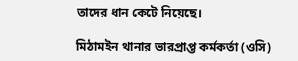তাদের ধান কেটে নিয়েছে।

মিঠামইন থানার ভারপ্রাপ্ত কর্মকর্তা (ওসি)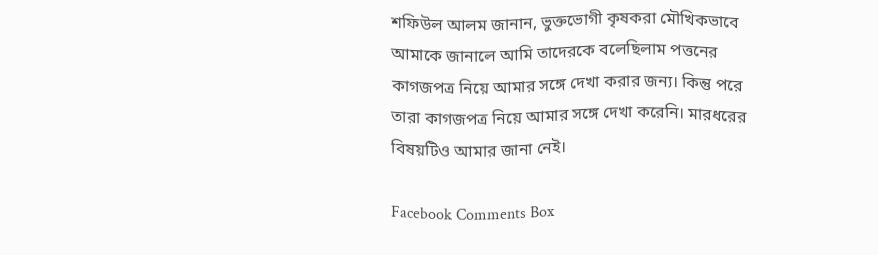শফিউল আলম জানান, ভুক্তভোগী কৃষকরা মৌখিকভাবে আমাকে জানালে আমি তাদেরকে বলেছিলাম পত্তনের কাগজপত্র নিয়ে আমার সঙ্গে দেখা করার জন্য। কিন্তু পরে তারা কাগজপত্র নিয়ে আমার সঙ্গে দেখা করেনি। মারধরের বিষয়টিও আমার জানা নেই।

Facebook Comments Box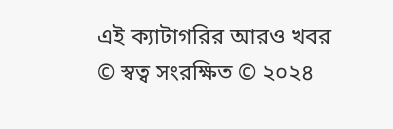এই ক্যাটাগরির আরও খবর
© স্বত্ব সংরক্ষিত © ২০২৪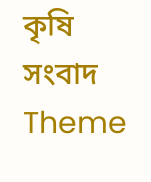কৃষি সংবাদ
Theme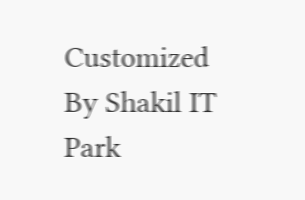Customized By Shakil IT Park